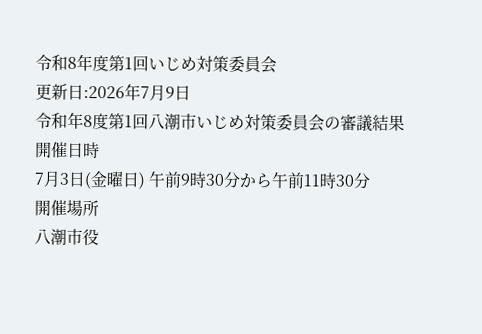令和8年度第1回いじめ対策委員会
更新日:2026年7月9日
令和年8度第1回八潮市いじめ対策委員会の審議結果
開催日時
7月3日(金曜日) 午前9時30分から午前11時30分
開催場所
八潮市役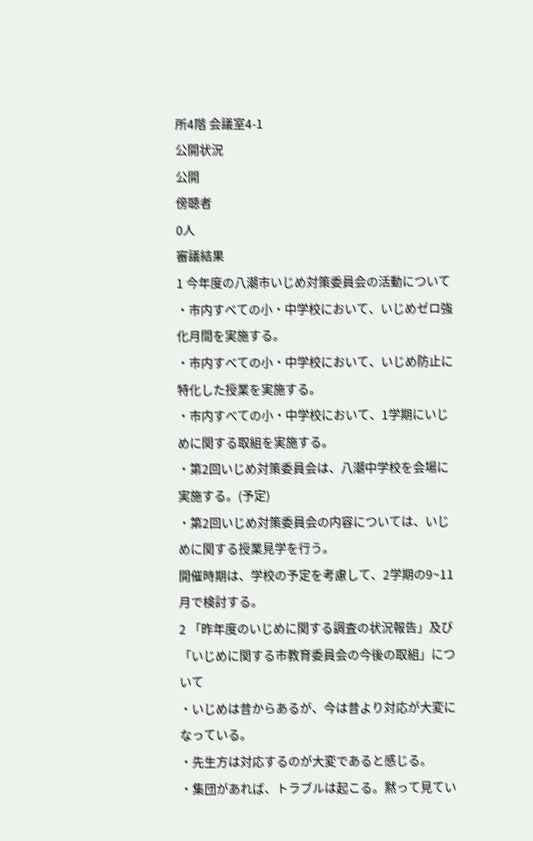所4階 会議室4-1
公開状況
公開
傍聴者
0人
審議結果
1 今年度の八潮市いじめ対策委員会の活動について
・市内すべての小・中学校において、いじめゼロ強化月間を実施する。
・市内すべての小・中学校において、いじめ防止に特化した授業を実施する。
・市内すべての小・中学校において、1学期にいじめに関する取組を実施する。
・第2回いじめ対策委員会は、八潮中学校を会場に実施する。(予定)
・第2回いじめ対策委員会の内容については、いじめに関する授業見学を行う。
開催時期は、学校の予定を考慮して、2学期の9~11月で検討する。
2 「昨年度のいじめに関する調査の状況報告」及び「いじめに関する市教育委員会の今後の取組」について
・いじめは昔からあるが、今は昔より対応が大変になっている。
・先生方は対応するのが大変であると感じる。
・集団があれば、トラブルは起こる。黙って見てい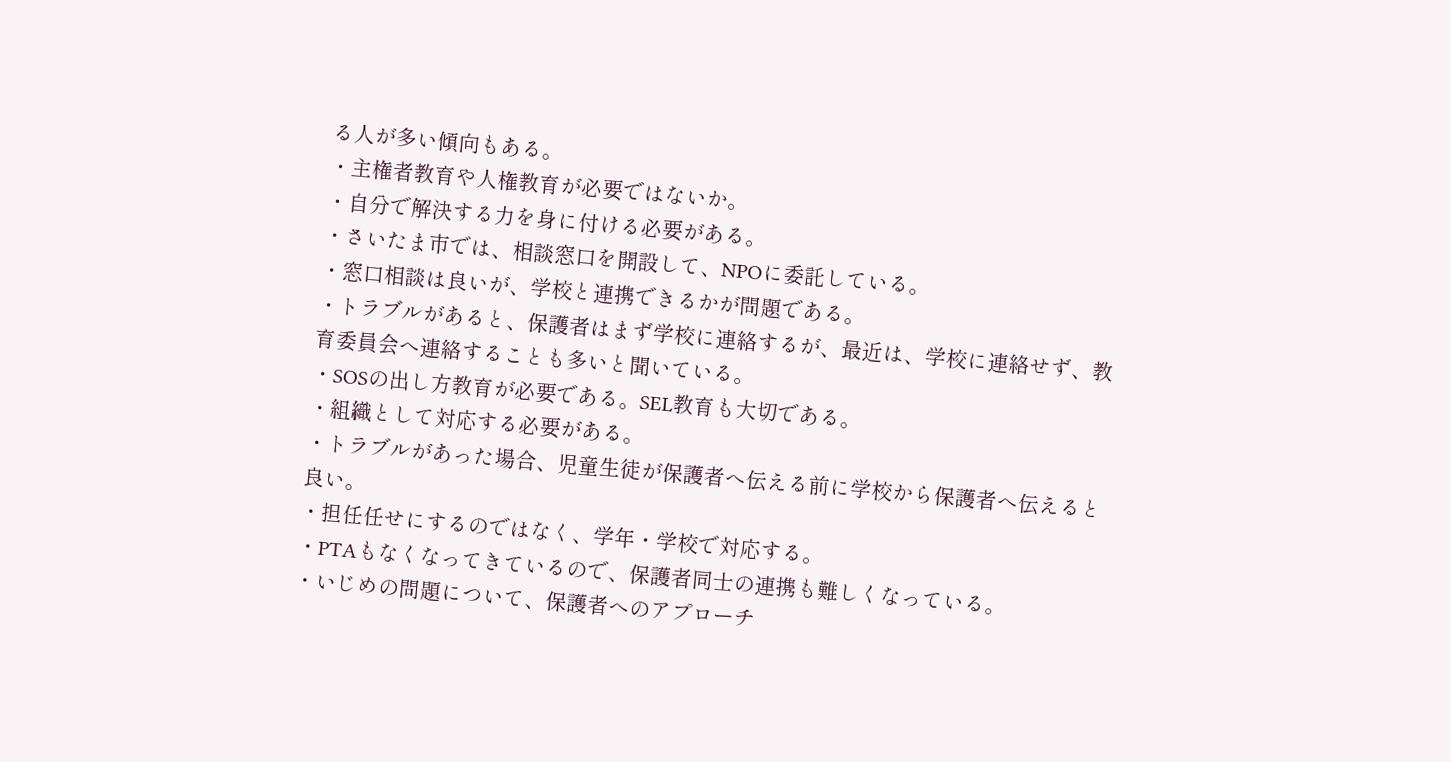る人が多い傾向もある。
・主権者教育や人権教育が必要ではないか。
・自分で解決する力を身に付ける必要がある。
・さいたま市では、相談窓口を開設して、NPOに委託している。
・窓口相談は良いが、学校と連携できるかが問題である。
・トラブルがあると、保護者はまず学校に連絡するが、最近は、学校に連絡せず、教育委員会へ連絡することも多いと聞いている。
・SOSの出し方教育が必要である。SEL教育も大切である。
・組織として対応する必要がある。
・トラブルがあった場合、児童生徒が保護者へ伝える前に学校から保護者へ伝えると良い。
・担任任せにするのではなく、学年・学校で対応する。
・PTAもなくなってきているので、保護者同士の連携も難しくなっている。
・いじめの問題について、保護者へのアプローチ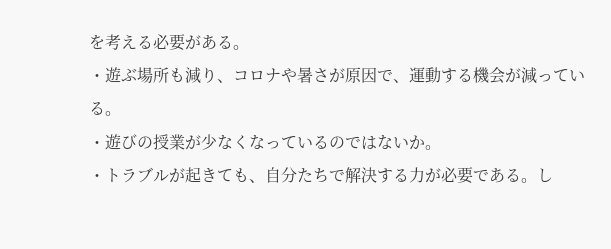を考える必要がある。
・遊ぶ場所も減り、コロナや暑さが原因で、運動する機会が減っている。
・遊びの授業が少なくなっているのではないか。
・トラブルが起きても、自分たちで解決する力が必要である。し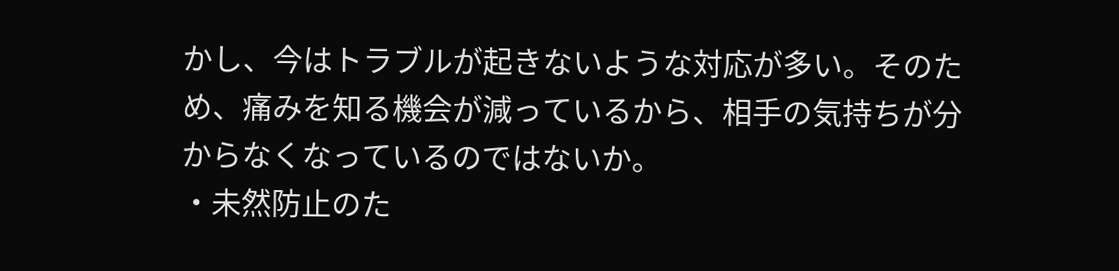かし、今はトラブルが起きないような対応が多い。そのため、痛みを知る機会が減っているから、相手の気持ちが分からなくなっているのではないか。
・未然防止のた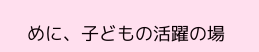めに、子どもの活躍の場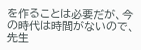を作ることは必要だが、今の時代は時間がないので、先生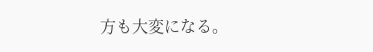方も大変になる。